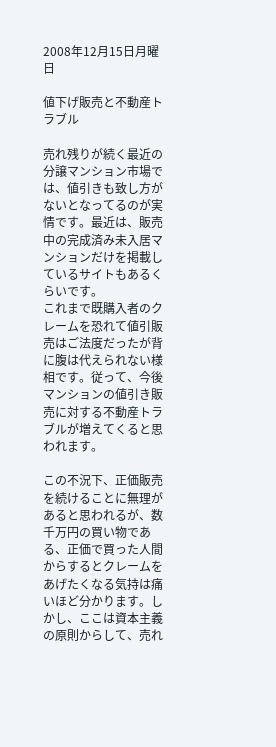2008年12月15日月曜日

値下げ販売と不動産トラブル

売れ残りが続く最近の分譲マンション市場では、値引きも致し方がないとなってるのが実情です。最近は、販売中の完成済み未入居マンションだけを掲載しているサイトもあるくらいです。
これまで既購入者のクレームを恐れて値引販売はご法度だったが背に腹は代えられない様相です。従って、今後マンションの値引き販売に対する不動産トラブルが増えてくると思われます。

この不況下、正価販売を続けることに無理があると思われるが、数千万円の買い物である、正価で買った人間からするとクレームをあげたくなる気持は痛いほど分かります。しかし、ここは資本主義の原則からして、売れ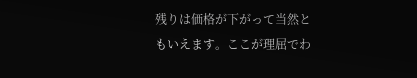残りは価格が下がって当然ともいえます。ここが理屈でわ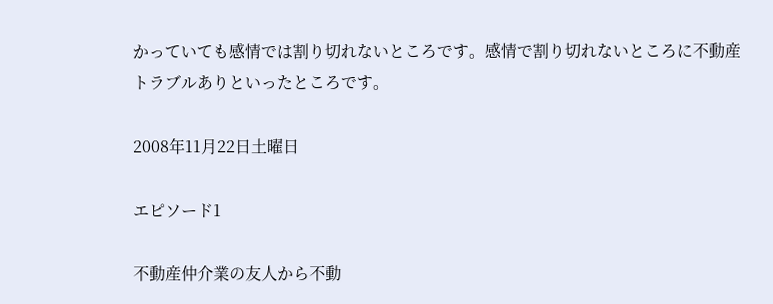かっていても感情では割り切れないところです。感情で割り切れないところに不動産トラブルありといったところです。

2008年11月22日土曜日

エピソード1

不動産仲介業の友人から不動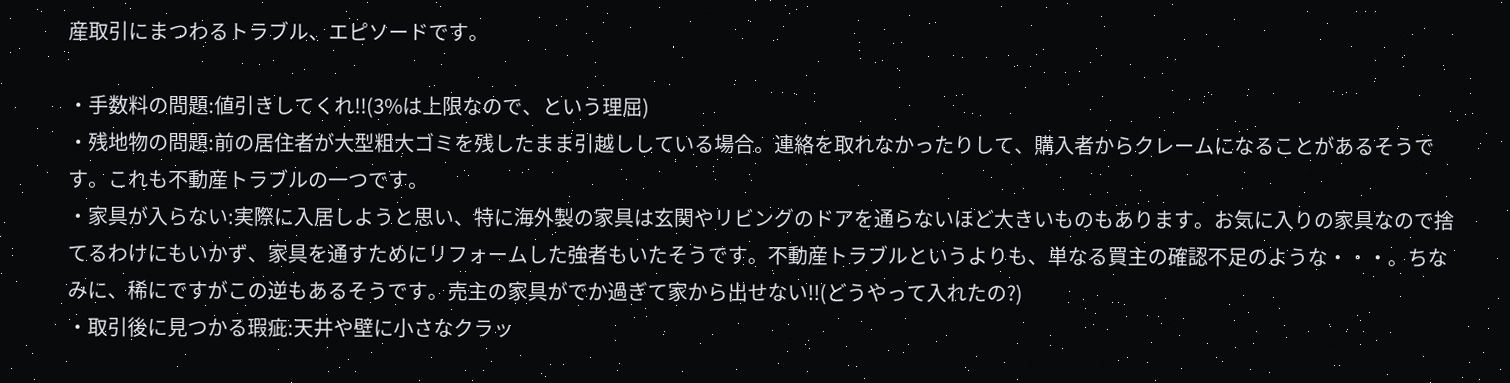産取引にまつわるトラブル、エピソードです。

・手数料の問題:値引きしてくれ!!(3%は上限なので、という理屈)
・残地物の問題:前の居住者が大型粗大ゴミを残したまま引越ししている場合。連絡を取れなかったりして、購入者からクレームになることがあるそうです。これも不動産トラブルの一つです。
・家具が入らない:実際に入居しようと思い、特に海外製の家具は玄関やリビングのドアを通らないほど大きいものもあります。お気に入りの家具なので捨てるわけにもいかず、家具を通すためにリフォームした強者もいたそうです。不動産トラブルというよりも、単なる買主の確認不足のような・・・。ちなみに、稀にですがこの逆もあるそうです。売主の家具がでか過ぎて家から出せない!!(どうやって入れたの?)
・取引後に見つかる瑕疵:天井や壁に小さなクラッ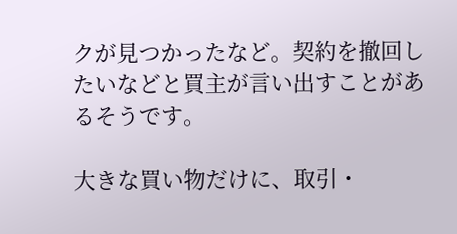クが見つかったなど。契約を撤回したいなどと買主が言い出すことがあるそうです。

大きな買い物だけに、取引・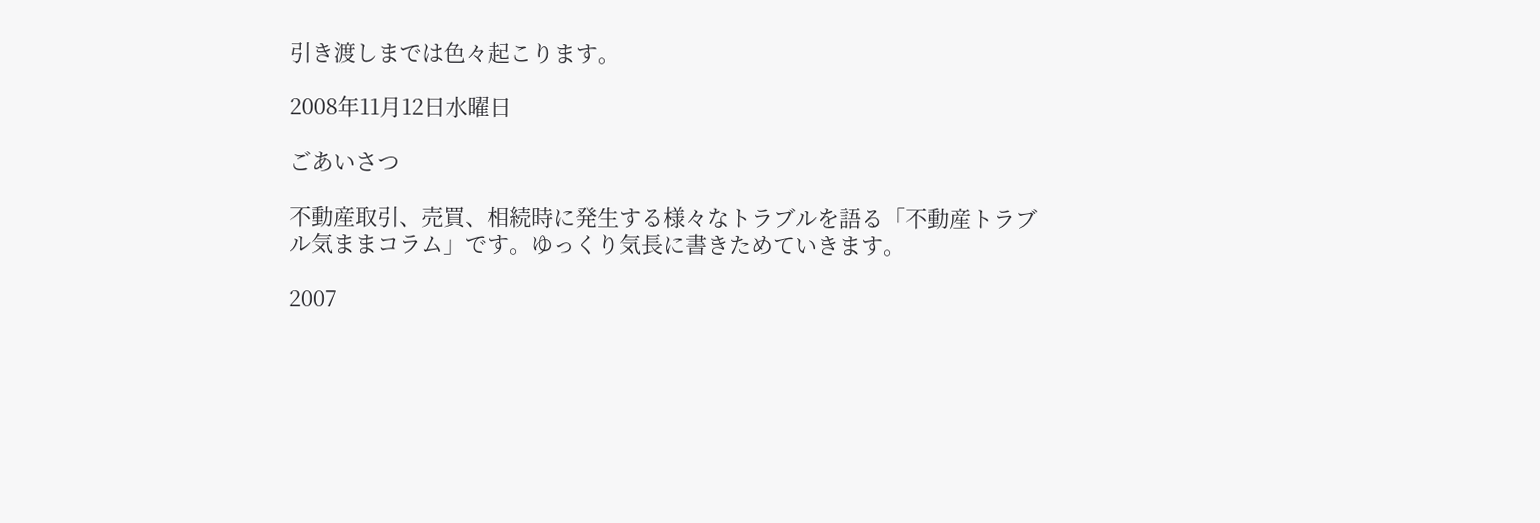引き渡しまでは色々起こります。

2008年11月12日水曜日

ごあいさつ

不動産取引、売買、相続時に発生する様々なトラブルを語る「不動産トラブル気ままコラム」です。ゆっくり気長に書きためていきます。

2007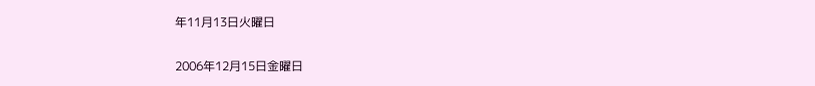年11月13日火曜日

2006年12月15日金曜日